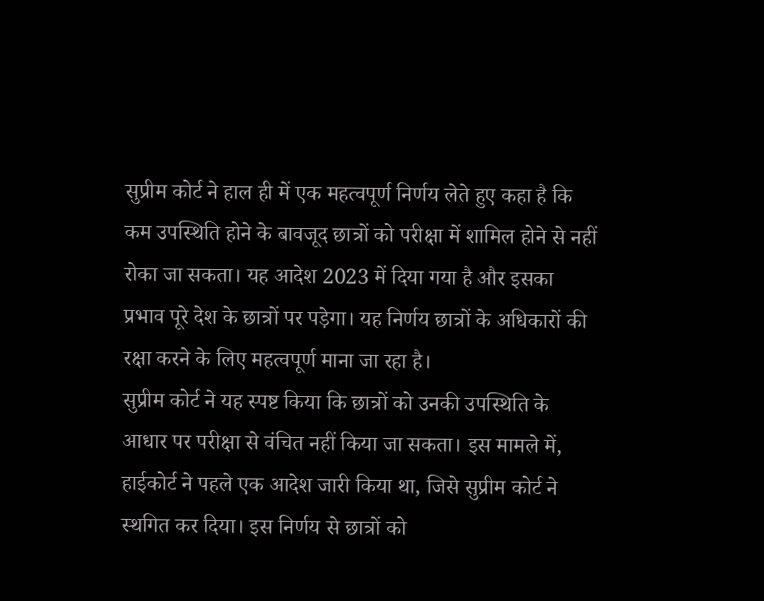सुप्रीम कोर्ट ने हाल ही में एक महत्वपूर्ण निर्णय लेते हुए कहा है कि कम उपस्थिति होने के बावजूद छात्रों को परीक्षा में शामिल होने से नहीं रोका जा सकता। यह आदेश 2023 में दिया गया है और इसका प्रभाव पूरे देश के छात्रों पर पड़ेगा। यह निर्णय छात्रों के अधिकारों की रक्षा करने के लिए महत्वपूर्ण माना जा रहा है।
सुप्रीम कोर्ट ने यह स्पष्ट किया कि छात्रों को उनकी उपस्थिति के आधार पर परीक्षा से वंचित नहीं किया जा सकता। इस मामले में, हाईकोर्ट ने पहले एक आदेश जारी किया था, जिसे सुप्रीम कोर्ट ने स्थगित कर दिया। इस निर्णय से छात्रों को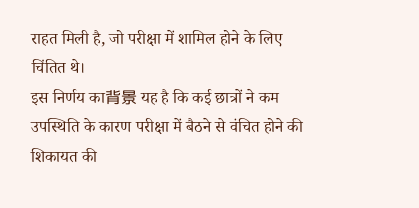राहत मिली है, जो परीक्षा में शामिल होने के लिए चिंतित थे।
इस निर्णय का背景 यह है कि कई छात्रों ने कम उपस्थिति के कारण परीक्षा में बैठने से वंचित होने की शिकायत की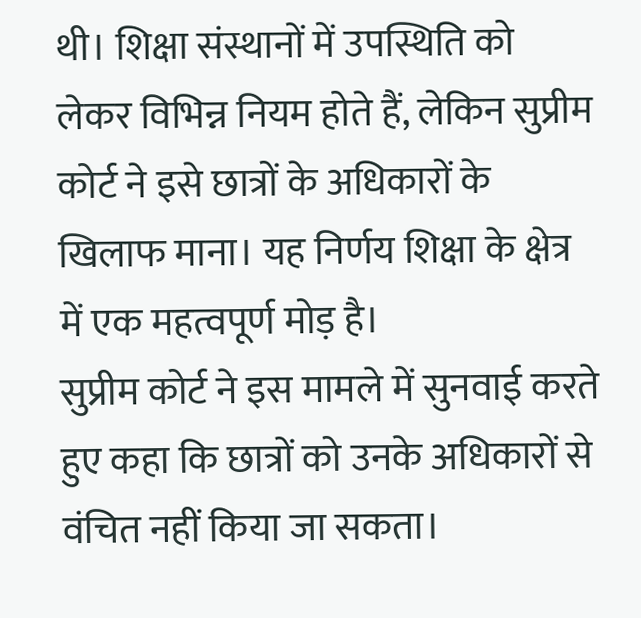थी। शिक्षा संस्थानों में उपस्थिति को लेकर विभिन्न नियम होते हैं, लेकिन सुप्रीम कोर्ट ने इसे छात्रों के अधिकारों के खिलाफ माना। यह निर्णय शिक्षा के क्षेत्र में एक महत्वपूर्ण मोड़ है।
सुप्रीम कोर्ट ने इस मामले में सुनवाई करते हुए कहा कि छात्रों को उनके अधिकारों से वंचित नहीं किया जा सकता।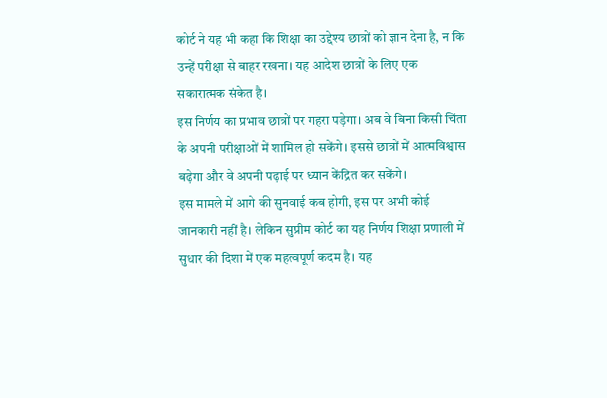कोर्ट ने यह भी कहा कि शिक्षा का उद्देश्य छात्रों को ज्ञान देना है, न कि उन्हें परीक्षा से बाहर रखना। यह आदेश छात्रों के लिए एक सकारात्मक संकेत है।
इस निर्णय का प्रभाव छात्रों पर गहरा पड़ेगा। अब वे बिना किसी चिंता के अपनी परीक्षाओं में शामिल हो सकेंगे। इससे छात्रों में आत्मविश्वास बढ़ेगा और वे अपनी पढ़ाई पर ध्यान केंद्रित कर सकेंगे।
इस मामले में आगे की सुनवाई कब होगी, इस पर अभी कोई जानकारी नहीं है। लेकिन सुप्रीम कोर्ट का यह निर्णय शिक्षा प्रणाली में सुधार की दिशा में एक महत्वपूर्ण कदम है। यह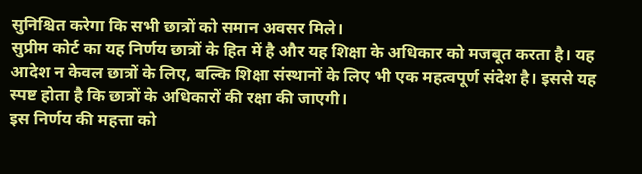सुनिश्चित करेगा कि सभी छात्रों को समान अवसर मिले।
सुप्रीम कोर्ट का यह निर्णय छात्रों के हित में है और यह शिक्षा के अधिकार को मजबूत करता है। यह आदेश न केवल छात्रों के लिए, बल्कि शिक्षा संस्थानों के लिए भी एक महत्वपूर्ण संदेश है। इससे यह स्पष्ट होता है कि छात्रों के अधिकारों की रक्षा की जाएगी।
इस निर्णय की महत्ता को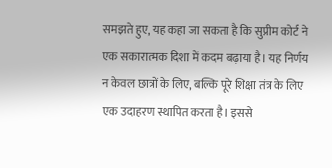समझते हुए, यह कहा जा सकता है कि सुप्रीम कोर्ट ने एक सकारात्मक दिशा में कदम बढ़ाया है। यह निर्णय न केवल छात्रों के लिए, बल्कि पूरे शिक्षा तंत्र के लिए एक उदाहरण स्थापित करता है। इससे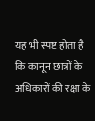यह भी स्पष्ट होता है कि कानून छात्रों के अधिकारों की रक्षा के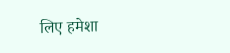लिए हमेशा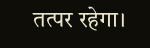तत्पर रहेगा।